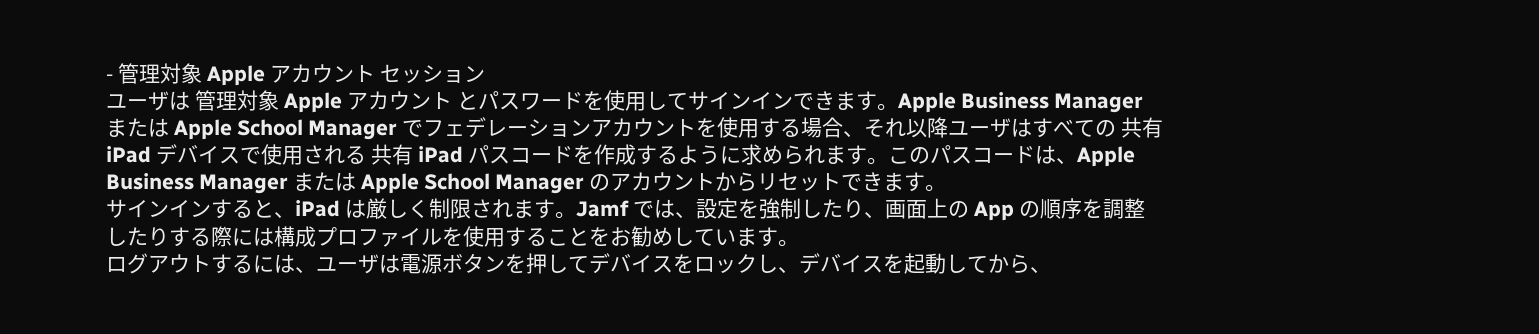- 管理対象 Apple アカウント セッション
ユーザは 管理対象 Apple アカウント とパスワードを使用してサインインできます。Apple Business Manager または Apple School Manager でフェデレーションアカウントを使用する場合、それ以降ユーザはすべての 共有 iPad デバイスで使用される 共有 iPad パスコードを作成するように求められます。このパスコードは、Apple Business Manager または Apple School Manager のアカウントからリセットできます。
サインインすると、iPad は厳しく制限されます。Jamf では、設定を強制したり、画面上の App の順序を調整したりする際には構成プロファイルを使用することをお勧めしています。
ログアウトするには、ユーザは電源ボタンを押してデバイスをロックし、デバイスを起動してから、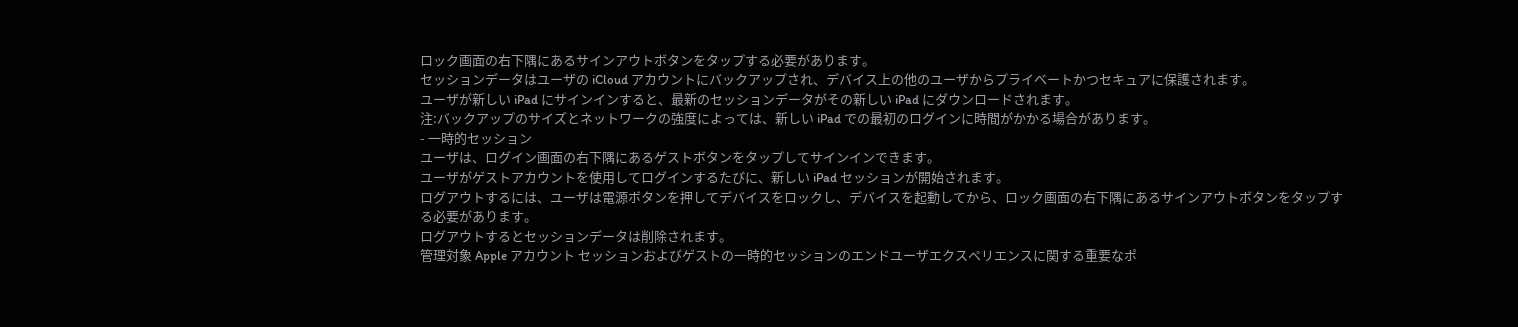ロック画面の右下隅にあるサインアウトボタンをタップする必要があります。
セッションデータはユーザの iCloud アカウントにバックアップされ、デバイス上の他のユーザからプライベートかつセキュアに保護されます。
ユーザが新しい iPad にサインインすると、最新のセッションデータがその新しい iPad にダウンロードされます。
注:バックアップのサイズとネットワークの強度によっては、新しい iPad での最初のログインに時間がかかる場合があります。
- 一時的セッション
ユーザは、ログイン画面の右下隅にあるゲストボタンをタップしてサインインできます。
ユーザがゲストアカウントを使用してログインするたびに、新しい iPad セッションが開始されます。
ログアウトするには、ユーザは電源ボタンを押してデバイスをロックし、デバイスを起動してから、ロック画面の右下隅にあるサインアウトボタンをタップする必要があります。
ログアウトするとセッションデータは削除されます。
管理対象 Apple アカウント セッションおよびゲストの一時的セッションのエンドユーザエクスペリエンスに関する重要なポ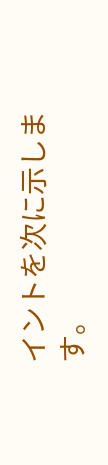イントを次に示します。